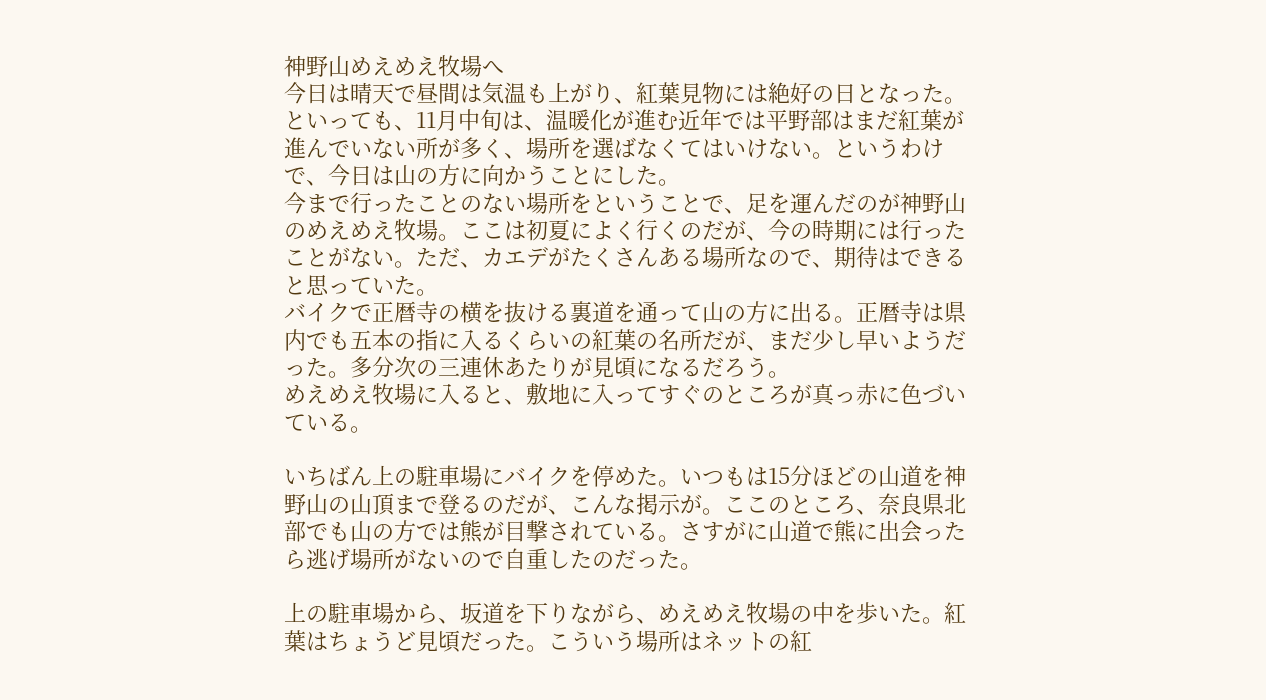神野山めえめえ牧場へ
今日は晴天で昼間は気温も上がり、紅葉見物には絶好の日となった。といっても、11月中旬は、温暖化が進む近年では平野部はまだ紅葉が進んでいない所が多く、場所を選ばなくてはいけない。というわけで、今日は山の方に向かうことにした。
今まで行ったことのない場所をということで、足を運んだのが神野山のめえめえ牧場。ここは初夏によく行くのだが、今の時期には行ったことがない。ただ、カエデがたくさんある場所なので、期待はできると思っていた。
バイクで正暦寺の横を抜ける裏道を通って山の方に出る。正暦寺は県内でも五本の指に入るくらいの紅葉の名所だが、まだ少し早いようだった。多分次の三連休あたりが見頃になるだろう。
めえめえ牧場に入ると、敷地に入ってすぐのところが真っ赤に色づいている。

いちばん上の駐車場にバイクを停めた。いつもは15分ほどの山道を神野山の山頂まで登るのだが、こんな掲示が。ここのところ、奈良県北部でも山の方では熊が目撃されている。さすがに山道で熊に出会ったら逃げ場所がないので自重したのだった。

上の駐車場から、坂道を下りながら、めえめえ牧場の中を歩いた。紅葉はちょうど見頃だった。こういう場所はネットの紅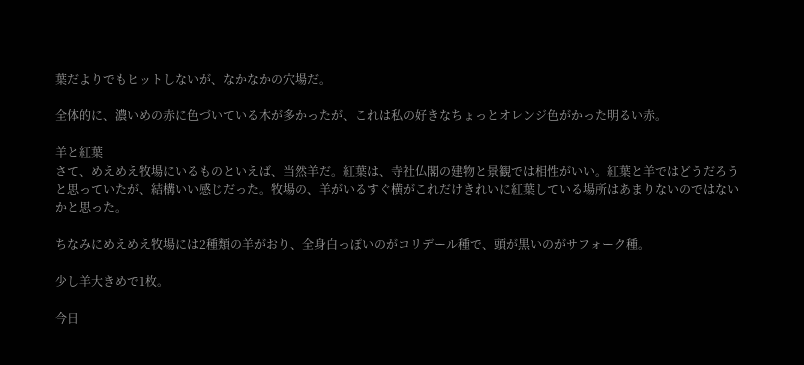葉だよりでもヒットしないが、なかなかの穴場だ。

全体的に、濃いめの赤に色づいている木が多かったが、これは私の好きなちょっとオレンジ色がかった明るい赤。

羊と紅葉
さて、めえめえ牧場にいるものといえば、当然羊だ。紅葉は、寺社仏閣の建物と景観では相性がいい。紅葉と羊ではどうだろうと思っていたが、結構いい感じだった。牧場の、羊がいるすぐ横がこれだけきれいに紅葉している場所はあまりないのではないかと思った。

ちなみにめえめえ牧場には2種類の羊がおり、全身白っぽいのがコリデール種で、頭が黒いのがサフォーク種。

少し羊大きめで1枚。

今日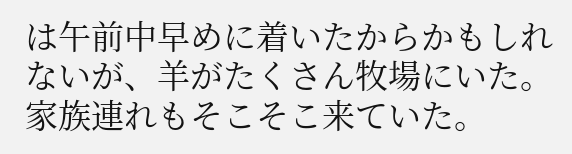は午前中早めに着いたからかもしれないが、羊がたくさん牧場にいた。家族連れもそこそこ来ていた。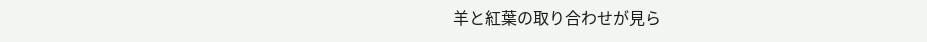羊と紅葉の取り合わせが見ら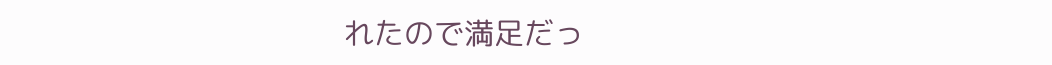れたので満足だっ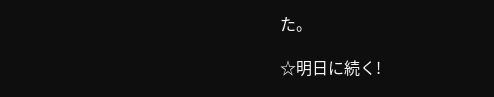た。

☆明日に続く!